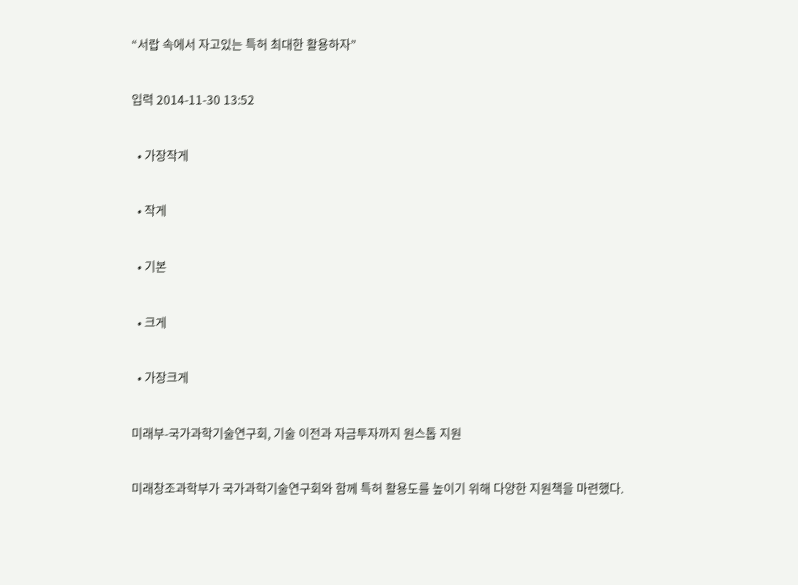“서랍 속에서 자고있는 특허 최대한 활용하자”

입력 2014-11-30 13:52

  • 가장작게

  • 작게

  • 기본

  • 크게

  • 가장크게

미래부-국가과학기술연구회, 기술 이전과 자금투자까지 원스톱 지원

미래창조과학부가 국가과학기술연구회와 함께 특허 활용도를 높이기 위해 다양한 지원책을 마련했다.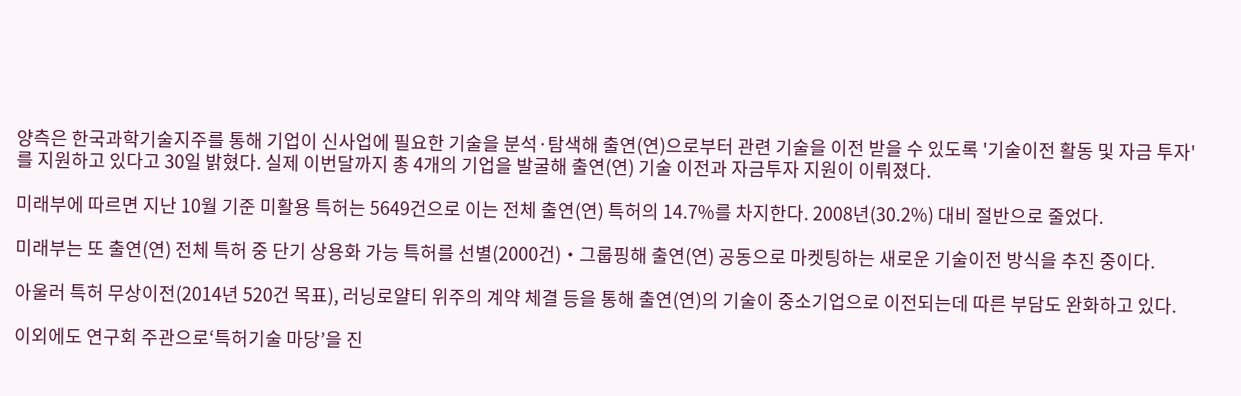양측은 한국과학기술지주를 통해 기업이 신사업에 필요한 기술을 분석·탐색해 출연(연)으로부터 관련 기술을 이전 받을 수 있도록 '기술이전 활동 및 자금 투자'를 지원하고 있다고 30일 밝혔다. 실제 이번달까지 총 4개의 기업을 발굴해 출연(연) 기술 이전과 자금투자 지원이 이뤄졌다.

미래부에 따르면 지난 10월 기준 미활용 특허는 5649건으로 이는 전체 출연(연) 특허의 14.7%를 차지한다. 2008년(30.2%) 대비 절반으로 줄었다.

미래부는 또 출연(연) 전체 특허 중 단기 상용화 가능 특허를 선별(2000건)‧그룹핑해 출연(연) 공동으로 마켓팅하는 새로운 기술이전 방식을 추진 중이다.

아울러 특허 무상이전(2014년 520건 목표), 러닝로얄티 위주의 계약 체결 등을 통해 출연(연)의 기술이 중소기업으로 이전되는데 따른 부담도 완화하고 있다.

이외에도 연구회 주관으로‘특허기술 마당’을 진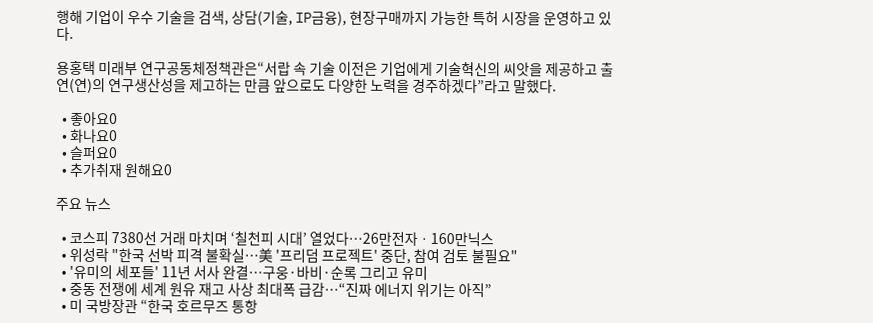행해 기업이 우수 기술을 검색, 상담(기술, IP금융), 현장구매까지 가능한 특허 시장을 운영하고 있다.

용홍택 미래부 연구공동체정책관은“서랍 속 기술 이전은 기업에게 기술혁신의 씨앗을 제공하고 출연(연)의 연구생산성을 제고하는 만큼 앞으로도 다양한 노력을 경주하겠다”라고 말했다.

  • 좋아요0
  • 화나요0
  • 슬퍼요0
  • 추가취재 원해요0

주요 뉴스

  • 코스피 7380선 거래 마치며 ‘칠천피 시대’ 열었다⋯26만전자ㆍ160만닉스
  • 위성락 "한국 선박 피격 불확실⋯美 '프리덤 프로젝트' 중단, 참여 검토 불필요"
  • '유미의 세포들' 11년 서사 완결…구웅·바비·순록 그리고 유미
  • 중동 전쟁에 세계 원유 재고 사상 최대폭 급감⋯“진짜 에너지 위기는 아직”
  • 미 국방장관 “한국 호르무즈 통항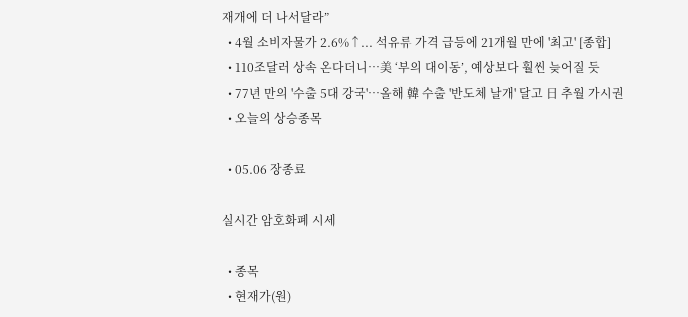재개에 더 나서달라”
  • 4월 소비자물가 2.6%↑... 석유류 가격 급등에 21개월 만에 '최고' [종합]
  • 110조달러 상속 온다더니…美 ‘부의 대이동’, 예상보다 훨씬 늦어질 듯
  • 77년 만의 '수출 5대 강국'⋯올해 韓 수출 '반도체 날개' 달고 日 추월 가시권
  • 오늘의 상승종목

  • 05.06 장종료

실시간 암호화폐 시세

  • 종목
  • 현재가(원)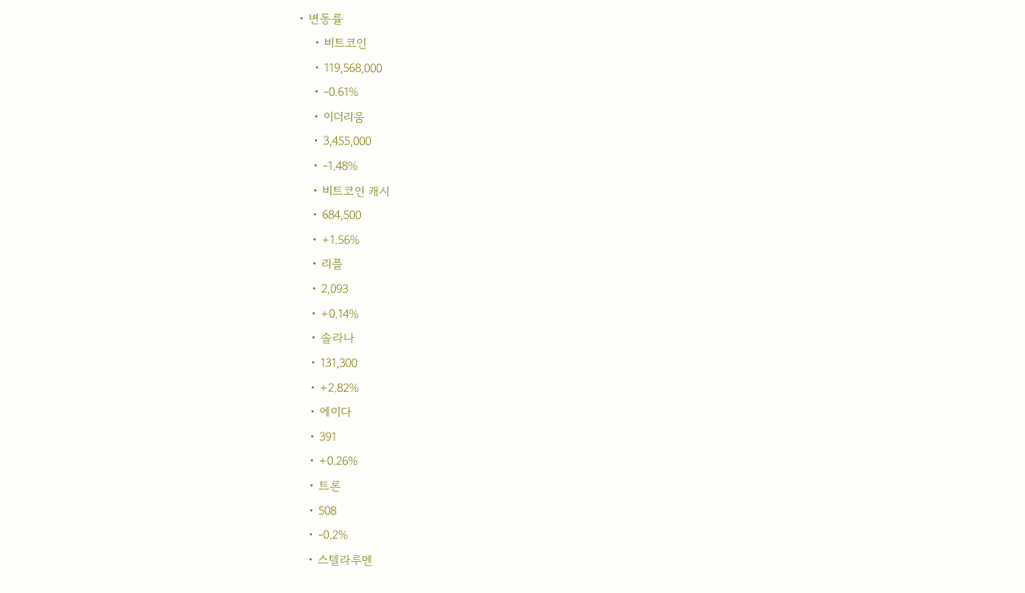• 변동률
    • 비트코인
    • 119,568,000
    • -0.61%
    • 이더리움
    • 3,455,000
    • -1.48%
    • 비트코인 캐시
    • 684,500
    • +1.56%
    • 리플
    • 2,093
    • +0.14%
    • 솔라나
    • 131,300
    • +2.82%
    • 에이다
    • 391
    • +0.26%
    • 트론
    • 508
    • -0.2%
    • 스텔라루멘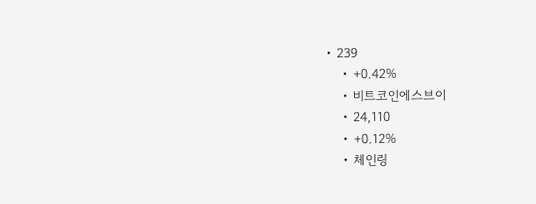• 239
    • +0.42%
    • 비트코인에스브이
    • 24,110
    • +0.12%
    • 체인링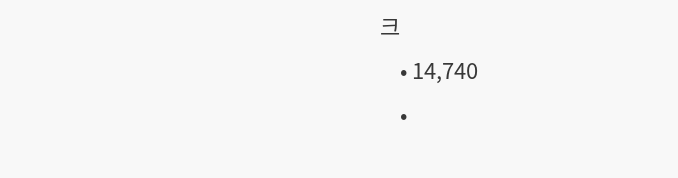크
    • 14,740
    •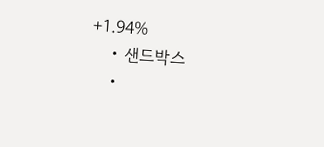+1.94%
    • 샌드박스
    •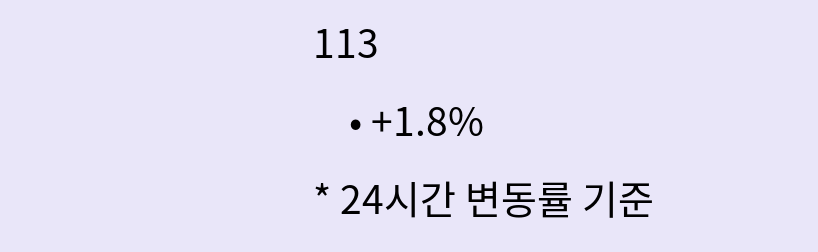113
    • +1.8%
* 24시간 변동률 기준